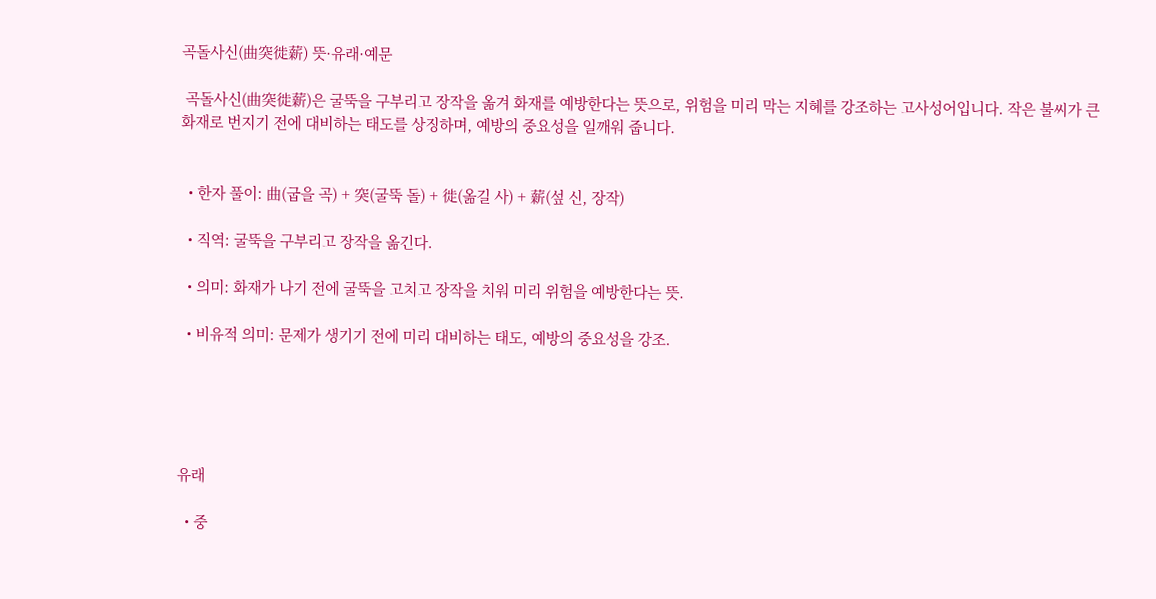곡돌사신(曲突徙薪) 뜻·유래·예문

 곡돌사신(曲突徙薪)은 굴뚝을 구부리고 장작을 옮겨 화재를 예방한다는 뜻으로, 위험을 미리 막는 지혜를 강조하는 고사성어입니다. 작은 불씨가 큰 화재로 번지기 전에 대비하는 태도를 상징하며, 예방의 중요성을 일깨워 줍니다.


  • 한자 풀이: 曲(굽을 곡) + 突(굴뚝 돌) + 徙(옮길 사) + 薪(섶 신, 장작)

  • 직역: 굴뚝을 구부리고 장작을 옮긴다.

  • 의미: 화재가 나기 전에 굴뚝을 고치고 장작을 치워 미리 위험을 예방한다는 뜻.

  • 비유적 의미: 문제가 생기기 전에 미리 대비하는 태도, 예방의 중요성을 강조.





유래

  • 중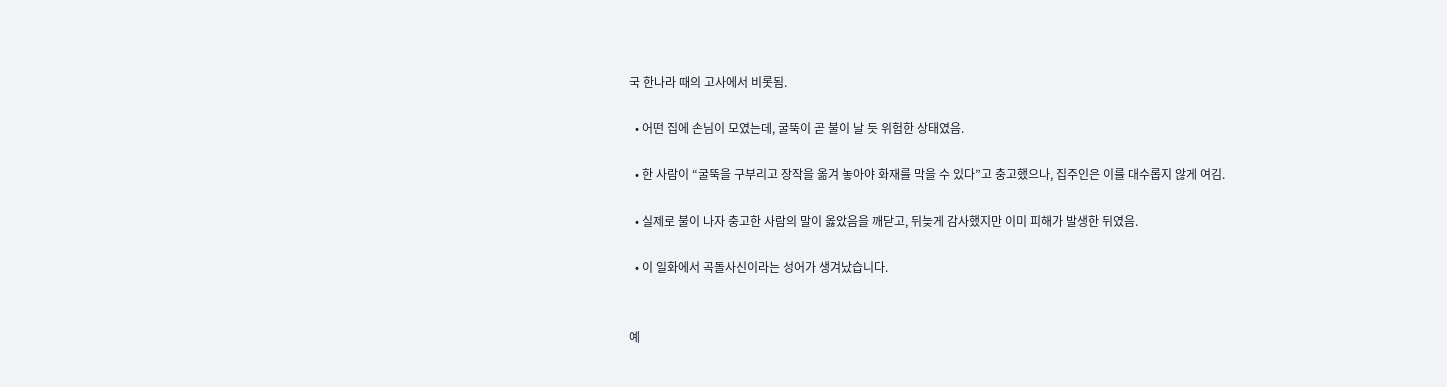국 한나라 때의 고사에서 비롯됨.

  • 어떤 집에 손님이 모였는데, 굴뚝이 곧 불이 날 듯 위험한 상태였음.

  • 한 사람이 “굴뚝을 구부리고 장작을 옮겨 놓아야 화재를 막을 수 있다”고 충고했으나, 집주인은 이를 대수롭지 않게 여김.

  • 실제로 불이 나자 충고한 사람의 말이 옳았음을 깨닫고, 뒤늦게 감사했지만 이미 피해가 발생한 뒤였음.

  • 이 일화에서 곡돌사신이라는 성어가 생겨났습니다.


예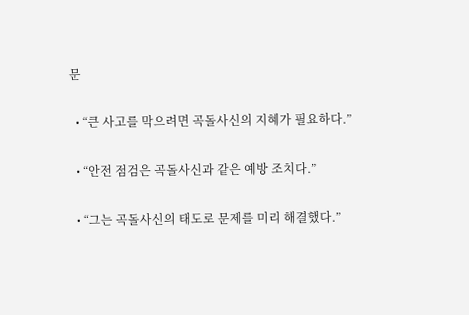문

  • “큰 사고를 막으려면 곡돌사신의 지혜가 필요하다.”

  • “안전 점검은 곡돌사신과 같은 예방 조치다.”

  • “그는 곡돌사신의 태도로 문제를 미리 해결했다.”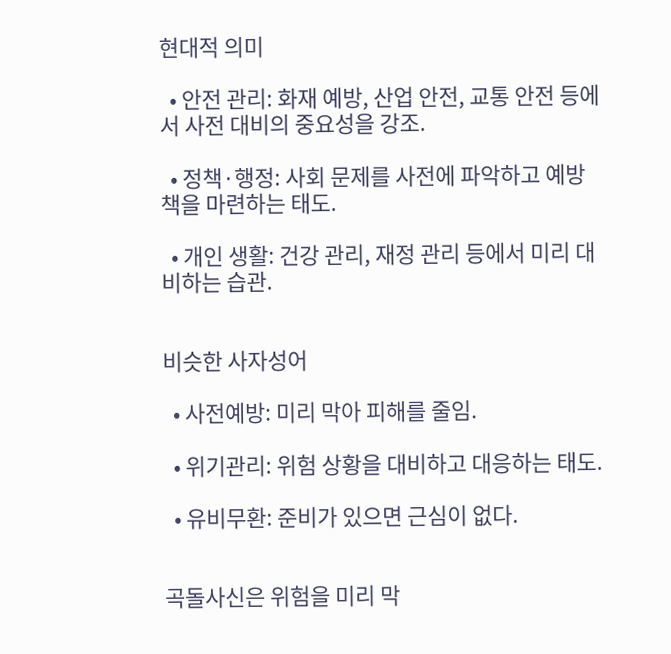현대적 의미

  • 안전 관리: 화재 예방, 산업 안전, 교통 안전 등에서 사전 대비의 중요성을 강조.

  • 정책·행정: 사회 문제를 사전에 파악하고 예방책을 마련하는 태도.

  • 개인 생활: 건강 관리, 재정 관리 등에서 미리 대비하는 습관.


비슷한 사자성어

  • 사전예방: 미리 막아 피해를 줄임.

  • 위기관리: 위험 상황을 대비하고 대응하는 태도.

  • 유비무환: 준비가 있으면 근심이 없다.


곡돌사신은 위험을 미리 막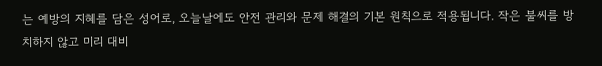는 예방의 지혜를 담은 성어로, 오늘날에도 안전 관리와 문제 해결의 기본 원칙으로 적용됩니다. 작은 불씨를 방치하지 않고 미리 대비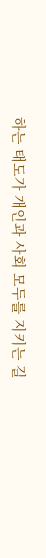하는 태도가 개인과 사회 모두를 지키는 길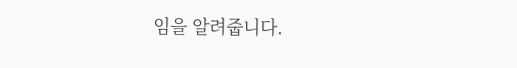임을 알려줍니다.